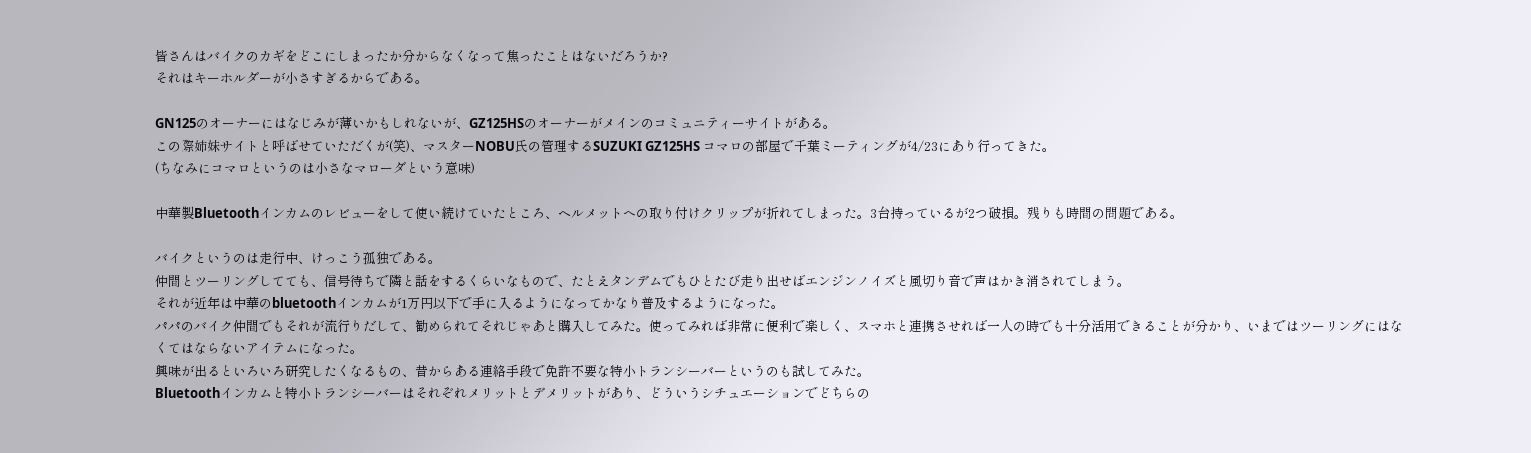皆さんはバイクのカギをどこにしまったか分からなくなって焦ったことはないだろうか?
それはキーホルダーが小さすぎるからである。

GN125のオーナーにはなじみが薄いかもしれないが、GZ125HSのオーナーがメインのコミュニティーサイトがある。
この際姉妹サイトと呼ばせていただくが(笑)、マスターNOBU氏の管理するSUZUKI GZ125HS コマロの部屋で千葉ミーティングが4/23にあり行ってきた。
(ちなみにコマロというのは小さなマローダという意味)

中華製Bluetoothインカムのレビューをして使い続けていたところ、ヘルメットへの取り付けクリップが折れてしまった。3台持っているが2つ破損。残りも時間の問題である。

バイクというのは走行中、けっこう孤独である。
仲間とツーリングしてても、信号待ちで隣と話をするくらいなもので、たとえタンデムでもひとたび走り出せばエンジンノイズと風切り音で声はかき消されてしまう。
それが近年は中華のbluetoothインカムが1万円以下で手に入るようになってかなり普及するようになった。
パパのバイク仲間でもそれが流行りだして、勧められてそれじゃあと購入してみた。使ってみれば非常に便利で楽しく、スマホと連携させれば一人の時でも十分活用できることが分かり、いまではツーリングにはなくてはならないアイテムになった。
興味が出るといろいろ研究したくなるもの、昔からある連絡手段で免許不要な特小トランシーバーというのも試してみた。
Bluetoothインカムと特小トランシーバーはそれぞれメリットとデメリットがあり、どういうシチュエーションでどちらの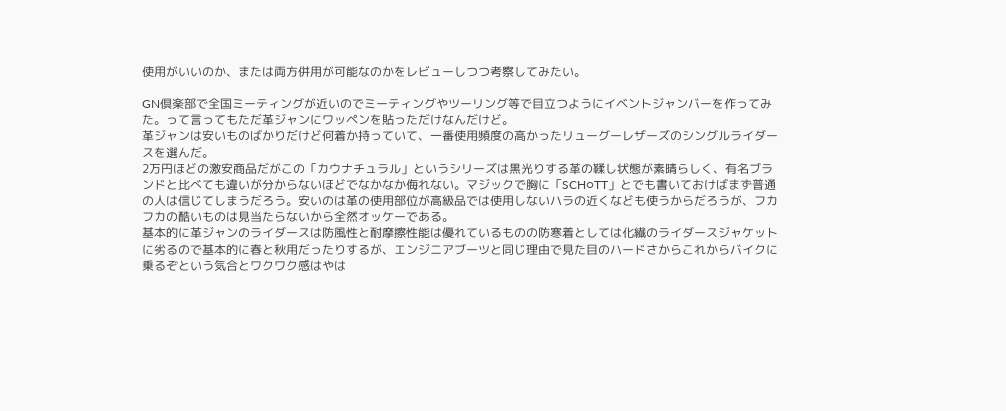使用がいいのか、または両方併用が可能なのかをレビューしつつ考察してみたい。

GN倶楽部で全国ミーティングが近いのでミーティングやツーリング等で目立つようにイベントジャンバーを作ってみた。って言ってもただ革ジャンにワッペンを貼っただけなんだけど。
革ジャンは安いものばかりだけど何着か持っていて、一番使用頻度の高かったリューグーレザーズのシングルライダースを選んだ。
2万円ほどの激安商品だがこの「カウナチュラル」というシリーズは黒光りする革の鞣し状態が素晴らしく、有名ブランドと比べても違いが分からないほどでなかなか侮れない。マジックで胸に「SCH○TT」とでも書いておけばまず普通の人は信じてしまうだろう。安いのは革の使用部位が高級品では使用しないハラの近くなども使うからだろうが、フカフカの酷いものは見当たらないから全然オッケーである。
基本的に革ジャンのライダースは防風性と耐摩擦性能は優れているものの防寒着としては化繊のライダースジャケットに劣るので基本的に春と秋用だったりするが、エンジニアブーツと同じ理由で見た目のハードさからこれからバイクに乗るぞという気合とワクワク感はやは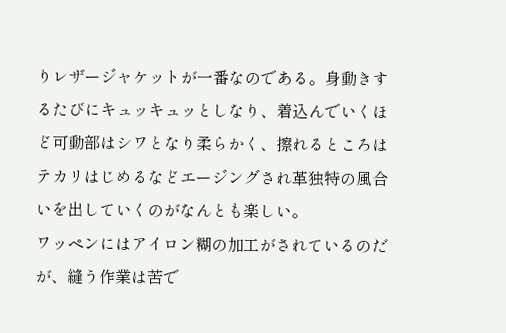りレザージャケットが一番なのである。身動きするたびにキュッキュッとしなり、着込んでいくほど可動部はシワとなり柔らかく、擦れるところはテカリはじめるなどエージングされ革独特の風合いを出していくのがなんとも楽しい。
ワッペンにはアイロン糊の加工がされているのだが、縫う作業は苦で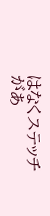はなくステッチがあ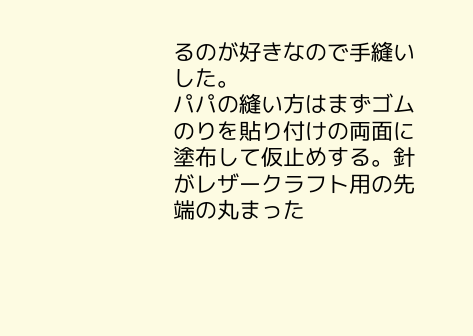るのが好きなので手縫いした。
パパの縫い方はまずゴムのりを貼り付けの両面に塗布して仮止めする。針がレザークラフト用の先端の丸まった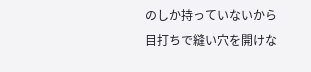のしか持っていないから目打ちで縫い穴を開けな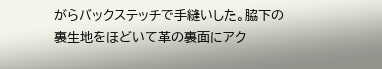がらバックステッチで手縫いした。脇下の裏生地をほどいて革の裏面にアク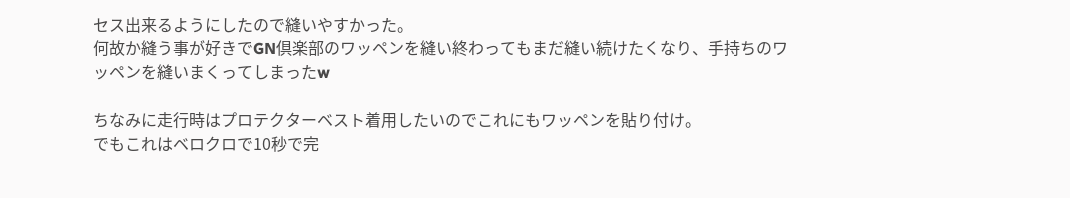セス出来るようにしたので縫いやすかった。
何故か縫う事が好きでGN倶楽部のワッペンを縫い終わってもまだ縫い続けたくなり、手持ちのワッペンを縫いまくってしまったw

ちなみに走行時はプロテクターベスト着用したいのでこれにもワッペンを貼り付け。
でもこれはベロクロで10秒で完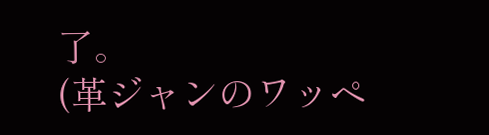了。
(革ジャンのワッペ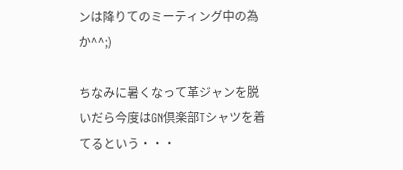ンは降りてのミーティング中の為か^^;)

ちなみに暑くなって革ジャンを脱いだら今度はGN倶楽部Tシャツを着てるという・・・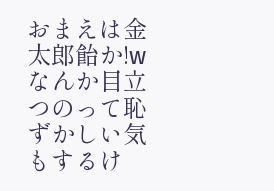おまえは金太郎飴か!w
なんか目立つのって恥ずかしい気もするけ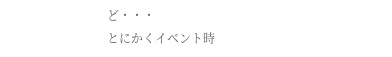ど・・・
とにかくイベント時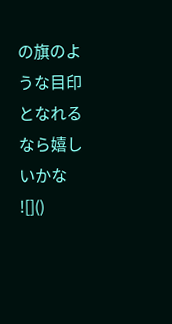の旗のような目印となれるなら嬉しいかな ![]()